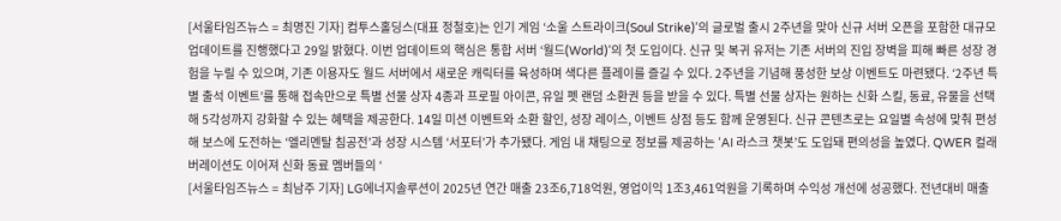[서울타임즈뉴스 = 최명진 기자] 컴투스홀딩스(대표 정철호)는 인기 게임 ‘소울 스트라이크(Soul Strike)’의 글로벌 출시 2주년을 맞아 신규 서버 오픈을 포함한 대규모 업데이트를 진행했다고 29일 밝혔다. 이번 업데이트의 핵심은 통합 서버 ‘월드(World)’의 첫 도입이다. 신규 및 복귀 유저는 기존 서버의 진입 장벽을 피해 빠른 성장 경험을 누릴 수 있으며, 기존 이용자도 월드 서버에서 새로운 캐릭터를 육성하며 색다른 플레이를 즐길 수 있다. 2주년을 기념해 풍성한 보상 이벤트도 마련됐다. ‘2주년 특별 출석 이벤트’를 통해 접속만으로 특별 선물 상자 4종과 프로필 아이콘, 유일 펫 랜덤 소환권 등을 받을 수 있다. 특별 선물 상자는 원하는 신화 스킬, 동료, 유물을 선택해 5각성까지 강화할 수 있는 혜택을 제공한다. 14일 미션 이벤트와 소환 할인, 성장 레이스, 이벤트 상점 등도 함께 운영된다. 신규 콘텐츠로는 요일별 속성에 맞춰 편성해 보스에 도전하는 ‘엘리멘탈 침공전’과 성장 시스템 ‘서포터’가 추가됐다. 게임 내 채팅으로 정보를 제공하는 ‘AI 라스크 챗봇’도 도입돼 편의성을 높였다. QWER 컬래버레이션도 이어져 신화 동료 멤버들의 ‘
[서울타임즈뉴스 = 최남주 기자] LG에너지솔루션이 2025년 연간 매출 23조6,718억원, 영업이익 1조3,461억원을 기록하며 수익성 개선에 성공했다. 전년대비 매출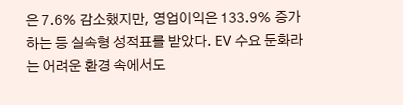은 7.6% 감소했지만, 영업이익은 133.9% 증가하는 등 실속형 성적표를 받았다. EV 수요 둔화라는 어려운 환경 속에서도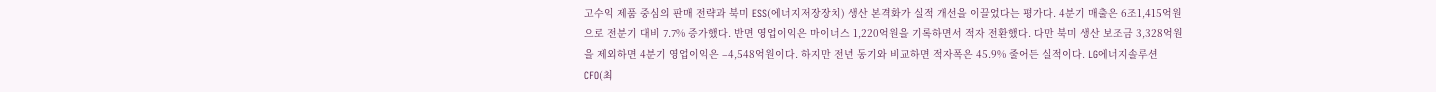고수익 제품 중심의 판매 전략과 북미 ESS(에너지저장장치) 생산 본격화가 실적 개선을 이끌었다는 평가다. 4분기 매출은 6조1,415억원으로 전분기 대비 7.7% 증가했다. 반면 영업이익은 마이너스 1,220억원을 기록하면서 적자 전환했다. 다만 북미 생산 보조금 3,328억원을 제외하면 4분기 영업이익은 –4,548억원이다. 하지만 전년 동기와 비교하면 적자폭은 45.9% 줄어든 실적이다. LG에너지솔루션 CFO(최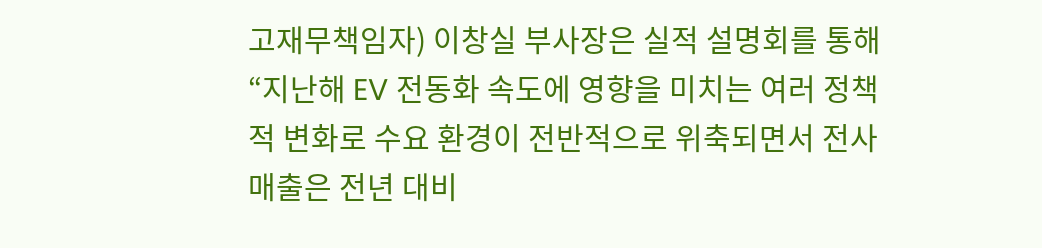고재무책임자) 이창실 부사장은 실적 설명회를 통해 “지난해 EV 전동화 속도에 영향을 미치는 여러 정책적 변화로 수요 환경이 전반적으로 위축되면서 전사 매출은 전년 대비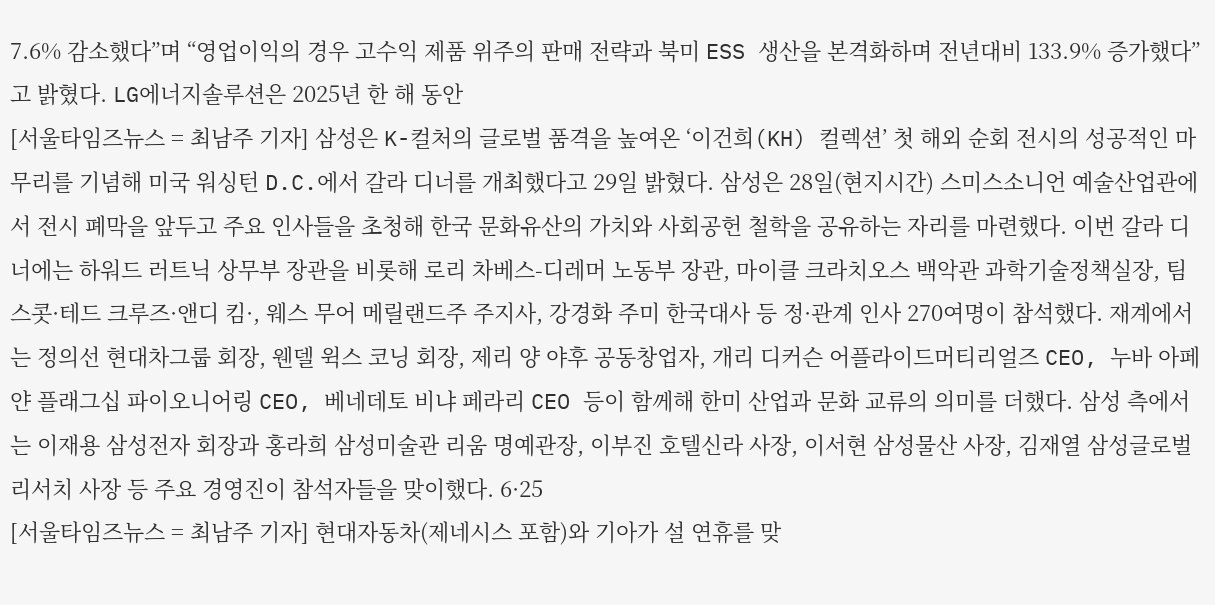7.6% 감소했다”며 “영업이익의 경우 고수익 제품 위주의 판매 전략과 북미 ESS 생산을 본격화하며 전년대비 133.9% 증가했다”고 밝혔다. LG에너지솔루션은 2025년 한 해 동안
[서울타임즈뉴스 = 최남주 기자] 삼성은 K-컬처의 글로벌 품격을 높여온 ‘이건희(KH) 컬렉션’ 첫 해외 순회 전시의 성공적인 마무리를 기념해 미국 워싱턴 D.C.에서 갈라 디너를 개최했다고 29일 밝혔다. 삼성은 28일(현지시간) 스미스소니언 예술산업관에서 전시 폐막을 앞두고 주요 인사들을 초청해 한국 문화유산의 가치와 사회공헌 철학을 공유하는 자리를 마련했다. 이번 갈라 디너에는 하워드 러트닉 상무부 장관을 비롯해 로리 차베스-디레머 노동부 장관, 마이클 크라치오스 백악관 과학기술정책실장, 팀 스콧·테드 크루즈·앤디 킴·, 웨스 무어 메릴랜드주 주지사, 강경화 주미 한국대사 등 정·관계 인사 270여명이 참석했다. 재계에서는 정의선 현대차그룹 회장, 웬델 윅스 코닝 회장, 제리 양 야후 공동창업자, 개리 디커슨 어플라이드머티리얼즈 CEO, 누바 아페얀 플래그십 파이오니어링 CEO, 베네데토 비냐 페라리 CEO 등이 함께해 한미 산업과 문화 교류의 의미를 더했다. 삼성 측에서는 이재용 삼성전자 회장과 홍라희 삼성미술관 리움 명예관장, 이부진 호텔신라 사장, 이서현 삼성물산 사장, 김재열 삼성글로벌리서치 사장 등 주요 경영진이 참석자들을 맞이했다. 6·25
[서울타임즈뉴스 = 최남주 기자] 현대자동차(제네시스 포함)와 기아가 설 연휴를 맞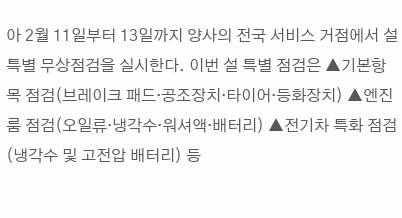아 2월 11일부터 13일까지 양사의 전국 서비스 거점에서 설 특별 무상점검을 실시한다. 이번 설 특별 점검은 ▲기본항목 점검(브레이크 패드·공조장치·타이어·등화장치) ▲엔진룸 점검(오일류·냉각수·워셔액·배터리) ▲전기차 특화 점검(냉각수 및 고전압 배터리) 등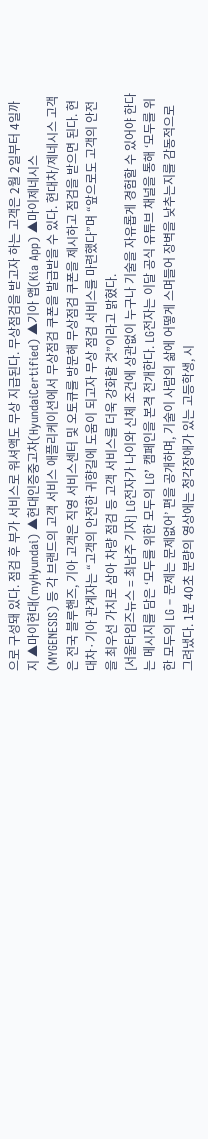으로 구성돼 있다. 점검 후 부가 서비스로 워셔액도 무상 지급된다. 무상점검을 받고자 하는 고객은 2월 2일부터 4일까지 ▲마이현대(myHyundai) ▲현대인증중고차(HyundaiCertified) ▲기아 앱(Kia App) ▲마이제네시스(MYGENESIS) 등 각 브랜드의 고객 서비스 애플리케이션에서 무상점검 쿠폰을 발급받을 수 있다. 현대차/제네시스 고객은 전국 블루핸즈, 기아 고객은 직영 서비스센터 및 오토큐를 방문해 무상점검 쿠폰을 제시하고 점검을 받으면 된다. 현대차·기아 관계자는 “고객의 안전한 귀향길에 도움이 되고자 무상 점검 서비스를 마련했다”며 “앞으로도 고객의 안전을 최우선 가치로 삼아 차량 점검 등 고객 서비스를 더욱 강화할 것”이라고 밝혔다.
[서울타임즈뉴스 = 최남주 기자] LG전자가 나이와 신체 조건에 상관없이 누구나 기술을 자유롭게 경험할 수 있어야 한다는 메시지를 담은 ‘모두를 위한 모두의 LG’ 캠페인을 본격 전개한다. LG전자는 이달 공식 유튜브 채널을 통해 ‘모두를 위한 모두의 LG – 문제는 문제없어’ 편을 공개하며, 기술이 사람의 삶에 어떻게 스며들어 장벽을 낮추는지를 감동적으로 그려냈다. 1분 40초 분량의 영상에는 청각장애가 있는 고등학생, 시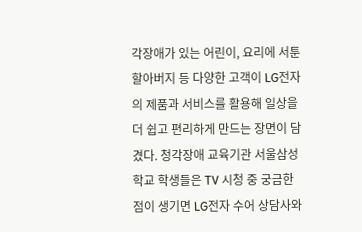각장애가 있는 어린이, 요리에 서툰 할아버지 등 다양한 고객이 LG전자의 제품과 서비스를 활용해 일상을 더 쉽고 편리하게 만드는 장면이 담겼다. 청각장애 교육기관 서울삼성학교 학생들은 TV 시청 중 궁금한 점이 생기면 LG전자 수어 상담사와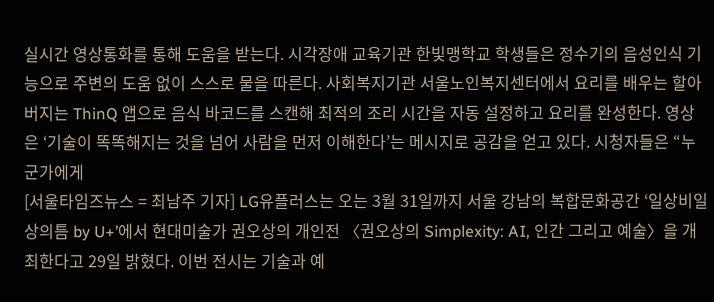실시간 영상통화를 통해 도움을 받는다. 시각장애 교육기관 한빛맹학교 학생들은 정수기의 음성인식 기능으로 주변의 도움 없이 스스로 물을 따른다. 사회복지기관 서울노인복지센터에서 요리를 배우는 할아버지는 ThinQ 앱으로 음식 바코드를 스캔해 최적의 조리 시간을 자동 설정하고 요리를 완성한다. 영상은 ‘기술이 똑똑해지는 것을 넘어 사람을 먼저 이해한다’는 메시지로 공감을 얻고 있다. 시청자들은 “누군가에게
[서울타임즈뉴스 = 최남주 기자] LG유플러스는 오는 3월 31일까지 서울 강남의 복합문화공간 ‘일상비일상의틈 by U+’에서 현대미술가 권오상의 개인전 〈권오상의 Simplexity: AI, 인간 그리고 예술〉을 개최한다고 29일 밝혔다. 이번 전시는 기술과 예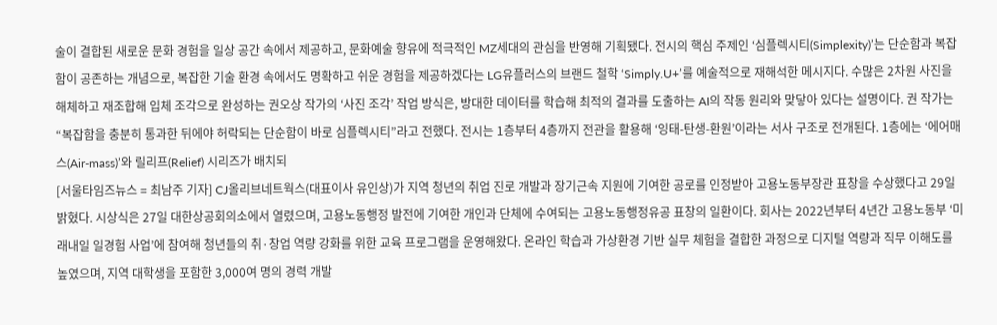술이 결합된 새로운 문화 경험을 일상 공간 속에서 제공하고, 문화예술 향유에 적극적인 MZ세대의 관심을 반영해 기획됐다. 전시의 핵심 주제인 ‘심플렉시티(Simplexity)’는 단순함과 복잡함이 공존하는 개념으로, 복잡한 기술 환경 속에서도 명확하고 쉬운 경험을 제공하겠다는 LG유플러스의 브랜드 철학 ‘Simply.U+’를 예술적으로 재해석한 메시지다. 수많은 2차원 사진을 해체하고 재조합해 입체 조각으로 완성하는 권오상 작가의 ‘사진 조각’ 작업 방식은, 방대한 데이터를 학습해 최적의 결과를 도출하는 AI의 작동 원리와 맞닿아 있다는 설명이다. 권 작가는 “복잡함을 충분히 통과한 뒤에야 허락되는 단순함이 바로 심플렉시티”라고 전했다. 전시는 1층부터 4층까지 전관을 활용해 ‘잉태-탄생-환원’이라는 서사 구조로 전개된다. 1층에는 ‘에어매스(Air-mass)’와 릴리프(Relief) 시리즈가 배치되
[서울타임즈뉴스 = 최남주 기자] CJ올리브네트웍스(대표이사 유인상)가 지역 청년의 취업 진로 개발과 장기근속 지원에 기여한 공로를 인정받아 고용노동부장관 표창을 수상했다고 29일 밝혔다. 시상식은 27일 대한상공회의소에서 열렸으며, 고용노동행정 발전에 기여한 개인과 단체에 수여되는 고용노동행정유공 표창의 일환이다. 회사는 2022년부터 4년간 고용노동부 ‘미래내일 일경험 사업’에 참여해 청년들의 취·창업 역량 강화를 위한 교육 프로그램을 운영해왔다. 온라인 학습과 가상환경 기반 실무 체험을 결합한 과정으로 디지털 역량과 직무 이해도를 높였으며, 지역 대학생을 포함한 3,000여 명의 경력 개발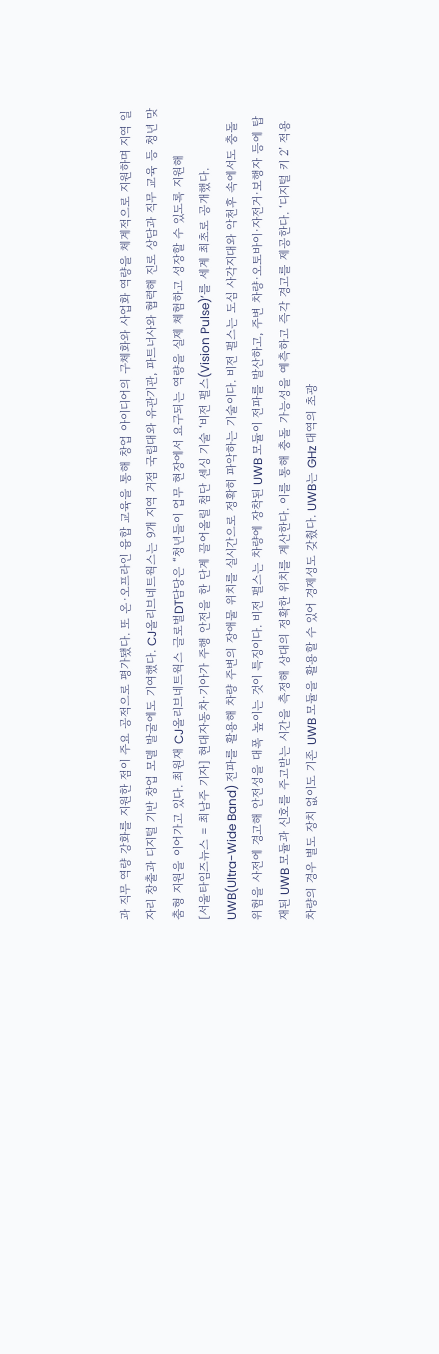과 직무 역량 강화를 지원한 점이 주요 공적으로 평가됐다. 또 온·오프라인 융합 교육을 통해 창업 아이디어의 구체화와 사업화 역량을 체계적으로 지원하며 지역 일자리 창출과 디지털 기반 창업 모델 발굴에도 기여했다. CJ올리브네트웍스는 9개 지역 거점 국립대와 유관기관, 파트너사와 협력해 진로 상담과 직무 교육 등 청년 맞춤형 지원을 이어가고 있다. 최원재 CJ올리브네트웍스 글로벌DT담당은 “청년들이 업무 현장에서 요구되는 역량을 실제 체험하고 성장할 수 있도록 지원해
[서울타임즈뉴스 = 최남주 기자] 현대자동차·기아가 주행 안전을 한 단계 끌어올릴 첨단 센싱 기술 ‘비전 펄스(Vision Pulse)’를 세계 최초로 공개했다. UWB(Ultra-Wide Band) 전파를 활용해 차량 주변의 장애물 위치를 실시간으로 정확히 파악하는 기술이다. 비전 펄스는 도심 사각지대와 악천후 속에서도 충돌 위험을 사전에 경고해 안전성을 대폭 높이는 것이 특징이다. 비전 펄스는 차량에 장착된 UWB 모듈이 전파를 발산하고, 주변 차량·오토바이·자전거·보행자 등에 탑재된 UWB 모듈과 신호를 주고받는 시간을 측정해 상대의 정확한 위치를 계산한다. 이를 통해 충돌 가능성을 예측하고 즉각 경고를 제공한다. ‘디지털 키 2’ 적용 차량의 경우 별도 장치 없이도 기존 UWB 모듈을 활용할 수 있어 경제성도 갖췄다. UWB는 GHz 대역의 초광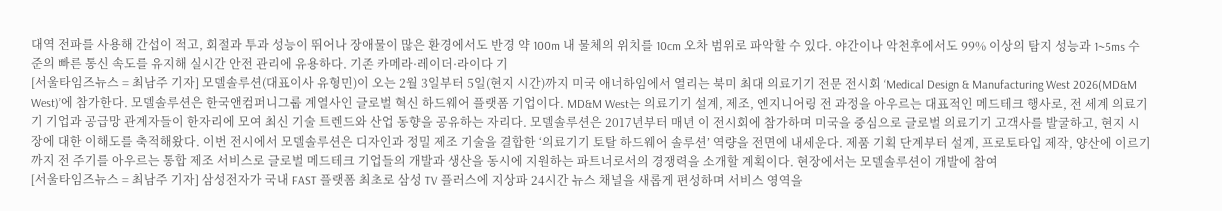대역 전파를 사용해 간섭이 적고, 회절과 투과 성능이 뛰어나 장애물이 많은 환경에서도 반경 약 100m 내 물체의 위치를 10cm 오차 범위로 파악할 수 있다. 야간이나 악천후에서도 99% 이상의 탐지 성능과 1~5ms 수준의 빠른 통신 속도를 유지해 실시간 안전 관리에 유용하다. 기존 카메라·레이더·라이다 기
[서울타임즈뉴스 = 최남주 기자] 모델솔루션(대표이사 유형민)이 오는 2월 3일부터 5일(현지 시간)까지 미국 애너하임에서 열리는 북미 최대 의료기기 전문 전시회 ‘Medical Design & Manufacturing West 2026(MD&M West)’에 참가한다. 모델솔루션은 한국앤컴퍼니그룹 계열사인 글로벌 혁신 하드웨어 플랫폼 기업이다. MD&M West는 의료기기 설계, 제조, 엔지니어링 전 과정을 아우르는 대표적인 메드테크 행사로, 전 세계 의료기기 기업과 공급망 관계자들이 한자리에 모여 최신 기술 트렌드와 산업 동향을 공유하는 자리다. 모델솔루션은 2017년부터 매년 이 전시회에 참가하며 미국을 중심으로 글로벌 의료기기 고객사를 발굴하고, 현지 시장에 대한 이해도를 축적해왔다. 이번 전시에서 모델솔루션은 디자인과 정밀 제조 기술을 결합한 ‘의료기기 토탈 하드웨어 솔루션’ 역량을 전면에 내세운다. 제품 기획 단계부터 설계, 프로토타입 제작, 양산에 이르기까지 전 주기를 아우르는 통합 제조 서비스로 글로벌 메드테크 기업들의 개발과 생산을 동시에 지원하는 파트너로서의 경쟁력을 소개할 계획이다. 현장에서는 모델솔루션이 개발에 참여
[서울타임즈뉴스 = 최남주 기자] 삼성전자가 국내 FAST 플랫폼 최초로 삼성 TV 플러스에 지상파 24시간 뉴스 채널을 새롭게 편성하며 서비스 영역을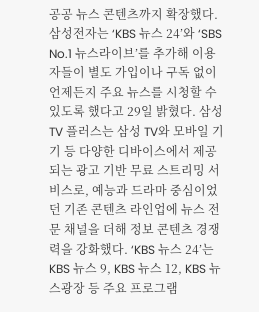공공 뉴스 콘텐츠까지 확장했다. 삼성전자는 ‘KBS 뉴스 24’와 ‘SBS No.1 뉴스라이브’를 추가해 이용자들이 별도 가입이나 구독 없이 언제든지 주요 뉴스를 시청할 수 있도록 했다고 29일 밝혔다. 삼성 TV 플러스는 삼성 TV와 모바일 기기 등 다양한 디바이스에서 제공되는 광고 기반 무료 스트리밍 서비스로, 예능과 드라마 중심이었던 기존 콘텐츠 라인업에 뉴스 전문 채널을 더해 정보 콘텐츠 경쟁력을 강화했다. ‘KBS 뉴스 24’는 KBS 뉴스 9, KBS 뉴스 12, KBS 뉴스광장 등 주요 프로그램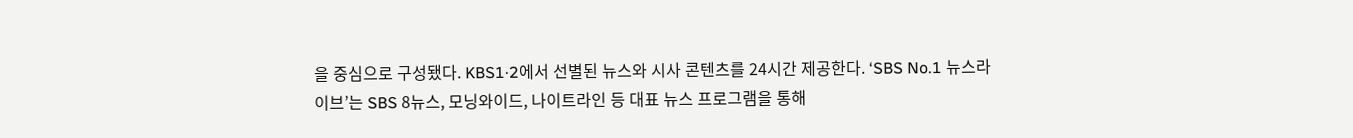을 중심으로 구성됐다. KBS1·2에서 선별된 뉴스와 시사 콘텐츠를 24시간 제공한다. ‘SBS No.1 뉴스라이브’는 SBS 8뉴스, 모닝와이드, 나이트라인 등 대표 뉴스 프로그램을 통해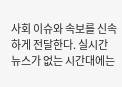사회 이슈와 속보를 신속하게 전달한다. 실시간 뉴스가 없는 시간대에는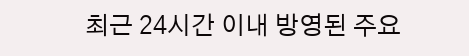최근 24시간 이내 방영된 주요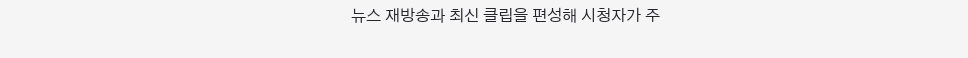뉴스 재방송과 최신 클립을 편성해 시청자가 주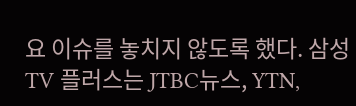요 이슈를 놓치지 않도록 했다. 삼성 TV 플러스는 JTBC뉴스, YTN,